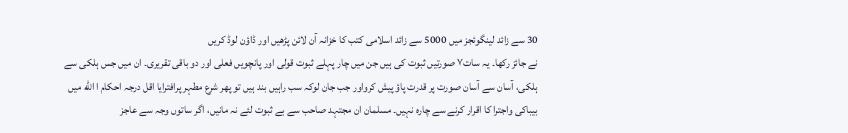30 سے زائد لینگوئجز میں 5000 سے زائد اسلامی کتب کا خزانہ آن لائن پڑھیں اور ڈاؤن لوڈ کریں
نے جائز رکھا۔ یہ سات۷ صورتیں ثبوت کی ہیں جن میں چار پہلے ثبوت قولی اور پانچویں فعلی اور دو باقی تقریری۔ ان میں جس ہلکی سے ہلکی، آسان سے آسان صورت پر قدرت پاؤ پیش کرواور جب جان لوکہ سب راہیں بند ہیں تو پھر شرع مطہر پرافترایا اقل درجہ احکام ا الله میں بیباکی واجترا کا اقرار کرنے سے چارہ نہیں۔ مسلمان ان مجتہد صاحب سے بے ثبوت لئے نہ مانیں، اگر ساتوں وجہ سے عاجز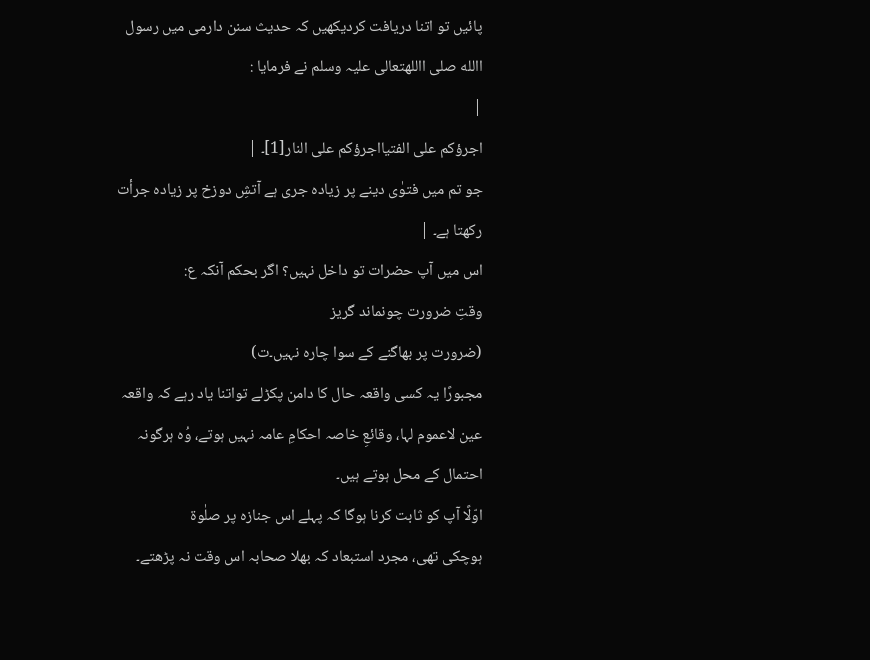پائیں تو اتنا دریافت کردیکھیں کہ حدیث سنن دارمی میں رسول االله صلی االلهتعالی علیہ وسلم نے فرمایا :
|
اجرؤکم علی الفتیااجرؤکم علی النار[1]۔ |
جو تم میں فتوٰی دینے پر زیادہ جری ہے آتشِ دوزخ پر زیادہ جرأت رکھتا ہے۔ |
اس میں آپ حضرات تو داخل نہیں؟ اگر بحکم آنکہ ع:
وقتِ ضرورت چونماند گریز
(ضرورت پر بھاگنے کے سوا چارہ نہیں۔ت)
مجبورًا یہ کسی واقعہ حال کا دامن پکڑلے تواتنا یاد رہے کہ واقعہ عین لاعموم لہا، وقائعِ خاصہ احکامِ عامہ نہیں ہوتے، وُہ ہرگونہ احتمال کے محل ہوتے ہیں۔
اوّلًا آپ کو ثابت کرنا ہوگا کہ پہلے اس جنازہ پر صلٰوۃ
ہوچکی تھی، مجرد استبعاد کہ بھلا صحابہ اس وقت نہ پڑھتے۔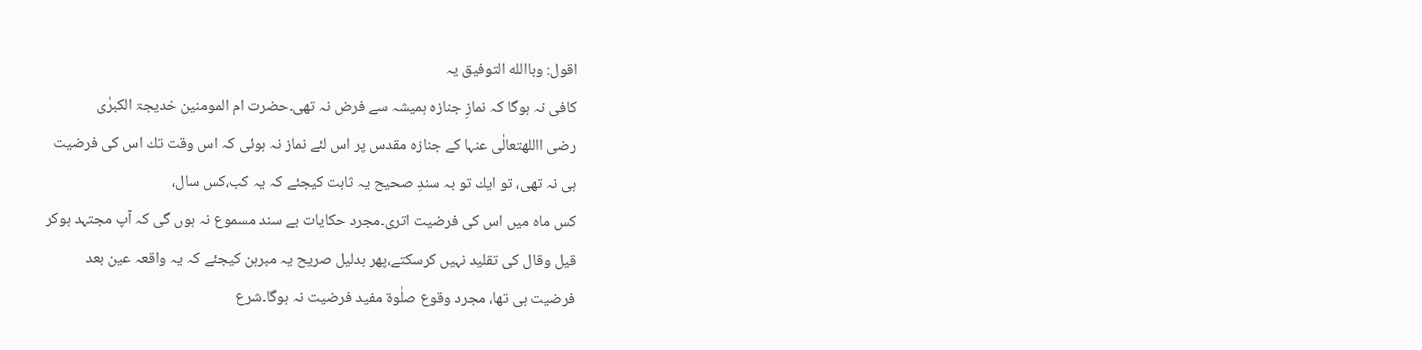اقول: وباالله التوفیق یہ
کافی نہ ہوگا کہ نمازِ جنازہ ہمیشہ سے فرض نہ تھی۔حضرت ام المومنین خدیجۃ الکبرٰی
رضی االلهتعالٰی عنہا کے جنازہ مقدس پر اس لئے نماز نہ ہوئی کہ اس وقت تك اس کی فرضیت
ہی نہ تھی، تو ایك تو بہ سندِ صحیح یہ ثابت کیجئے کہ یہ کب،کس سال،
کس ماہ میں اس کی فرضیت اتری۔مجرد حکایات بے سند مسموع نہ ہوں گی کہ آپ مجتہد ہوکر
قیل وقال کی تقلید نہیں کرسکتے،پھر بدلیل صریح یہ مبرہن کیجئے کہ یہ واقعہ عین بعد
فرضیت ہی تھا، مجرد وقوع صلٰوۃ مفید فرضیت نہ ہوگا۔شرع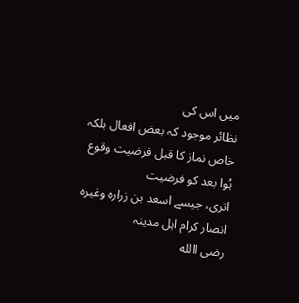میں اس کی
نظائر موجود کہ بعض افعال بلکہ خاص نماز کا قبل فرضیت وقوع ہُوا بعد کو فرضیت
اتری، جیسے اسعد بن زرارہ وغیرہ انصار کرام اہل مدینہ
رضی االله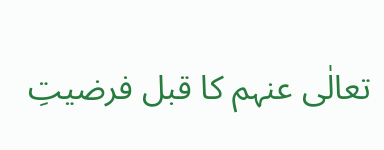تعالٰی عنہم کا قبل فرضیتِ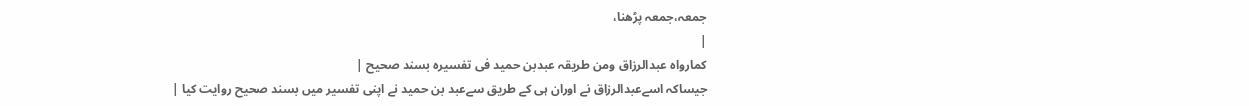جمعہ،جمعہ پڑھنا،
|
کمارواہ عبدالرزاق ومن طریقہ عبدبن حمید فی تفسیرہ بسند صحیح |
جیساکہ اسےعبدالرزاق نے اوران ہی کے طریق سےعبد بن حمید نے اپنی تفسیر میں بسند صحیح روایت کیا |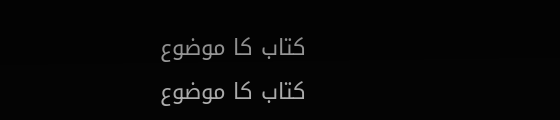کتاب کا موضوع
کتاب کا موضوع